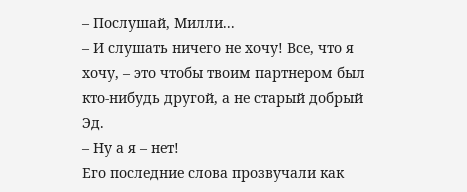– Послушай, Милли...
– И слушать ничего не хочу! Все, что я хочу, – это чтобы твоим партнером был кто-нибудь другой, а не старый добрый Эд.
– Ну а я – нет!
Его последние слова прозвучали как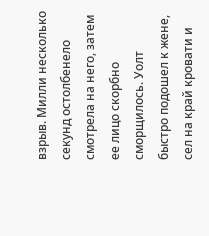взрыв. Милли несколько секунд остолбенело смотрела на него, затем ее лицо скорбно сморщилось. Уолт быстро подошел к жене, сел на край кровати и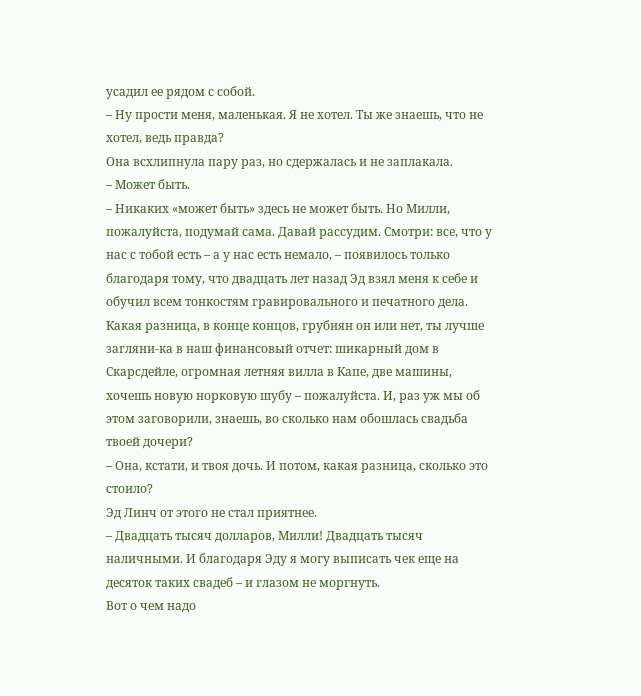усадил ее рядом с собой.
– Ну прости меня, маленькая. Я не хотел. Ты же знаешь, что не хотел, ведь правда?
Она всхлипнула пару раз, но сдержалась и не заплакала.
– Может быть.
– Никаких «может быть» здесь не может быть. Но Милли, пожалуйста, подумай сама. Давай рассудим. Смотри: все, что у нас с тобой есть – а у нас есть немало, – появилось только благодаря тому, что двадцать лет назад Эд взял меня к себе и обучил всем тонкостям гравировального и печатного дела.
Какая разница, в конце концов, грубиян он или нет, ты лучше загляни-ка в наш финансовый отчет: шикарный дом в Скарсдейле, огромная летняя вилла в Капе, две машины, хочешь новую норковую шубу – пожалуйста. И, раз уж мы об этом заговорили, знаешь, во сколько нам обошлась свадьба твоей дочери?
– Она, кстати, и твоя дочь. И потом, какая разница, сколько это стоило?
Эд Линч от этого не стал приятнее.
– Двадцать тысяч долларов, Милли! Двадцать тысяч наличными. И благодаря Эду я могу выписать чек еще на десяток таких свадеб – и глазом не моргнуть.
Вот о чем надо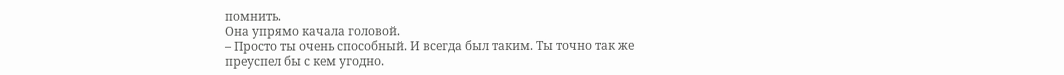помнить.
Она упрямо качала головой.
– Просто ты очень способный. И всегда был таким. Ты точно так же преуспел бы с кем угодно.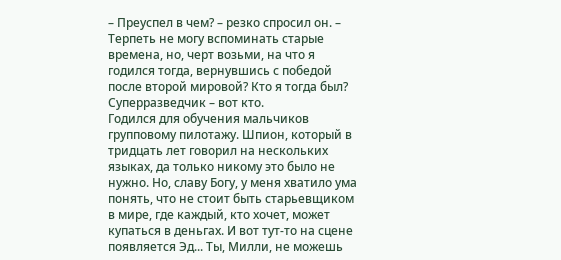– Преуспел в чем? – резко спросил он. – Терпеть не могу вспоминать старые времена, но, черт возьми, на что я годился тогда, вернувшись с победой после второй мировой? Кто я тогда был? Суперразведчик – вот кто.
Годился для обучения мальчиков групповому пилотажу. Шпион, который в тридцать лет говорил на нескольких языках, да только никому это было не нужно. Но, славу Богу, у меня хватило ума понять, что не стоит быть старьевщиком в мире, где каждый, кто хочет, может купаться в деньгах. И вот тут-то на сцене появляется Эд... Ты, Милли, не можешь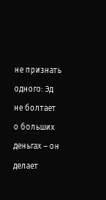не признать одного: Эд не болтает о больших деньгах – он делает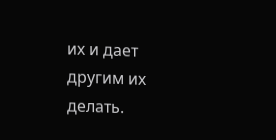их и дает другим их делать.